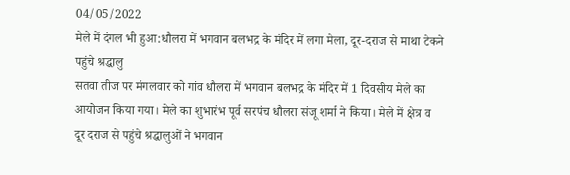04/05/2022
मेले में दंगल भी हुआ:धौलरा में भगवान बलभद्र के मंदिर में लगा मेला, दूर-दराज से माथा टेकने पहुंचे श्रद्धालु
सतवा तीज पर मंगलवार को गांव धौलरा में भगवान बलभद्र के मंदिर में 1 दिवसीय मेले का आयोजन किया गया। मेले का शुभारंभ पूर्व सरपंच धौलरा संजू शर्मा ने किया। मेले में क्षेत्र व दूर दराज से पहुंचे श्रद्धालुओं ने भगवान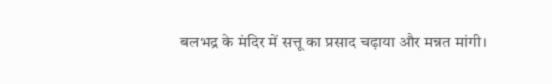बलभद्र के मंदिर में सत्तू का प्रसाद चढ़ाया और मन्नत मांगी।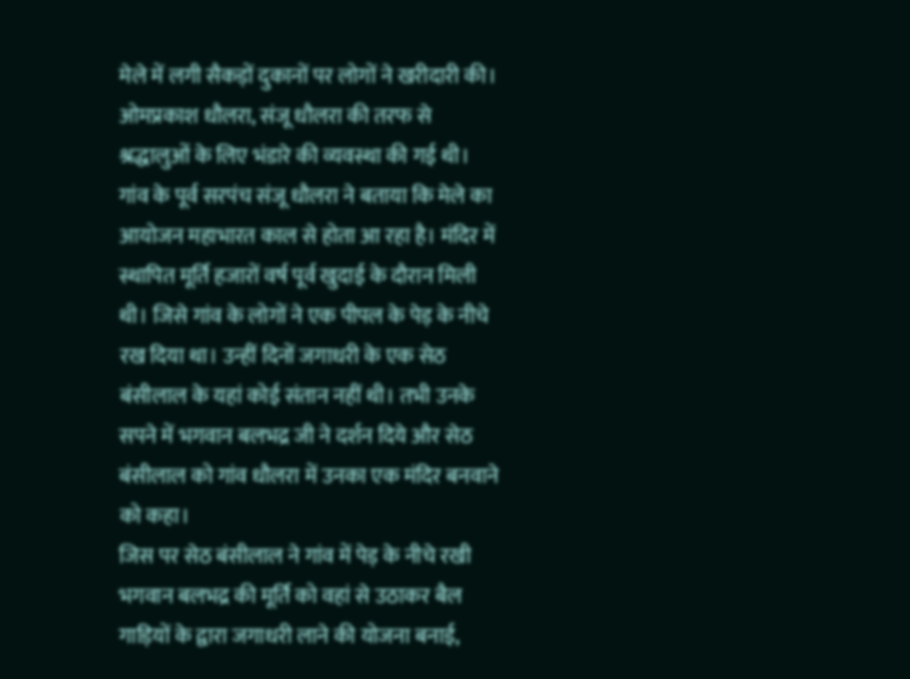मेले में लगी सैकड़ों दुकानों पर लोगों ने खरीदारी की। ओमप्रकाश धौलरा, संजू धौलरा की तरफ से श्रद्धालुओं के लिए भंडारे की व्यवस्था की गई थी।
गांव के पूर्व सरपंच संजू धौलरा ने बताया कि मेले का आयोजन महाभारत काल से होता आ रहा है। मंदिर में स्थापित मूर्ति हजारों वर्ष पूर्व खुदाई के दौरान मिली थी। जिसे गांव के लोगों ने एक पीपल के पेड़ के नीचे रख दिया था। उन्हीं दिनों जगाधरी के एक सेठ बंसीलाल के यहां कोई संतान नहीं थी। तभी उनके सपने में भगवान बलभद्र जी ने दर्शन दिये और सेठ बंसीलाल को गांव धौलरा में उनका एक मंदिर बनवाने को कहा।
जिस पर सेठ बंसीलाल ने गांव में पेड़ के नीचे रखी भगवान बलभद्र की मूर्ति को वहां से उठाकर बैल गाड़ियों के द्वारा जगाधरी लाने की योजना बनाई,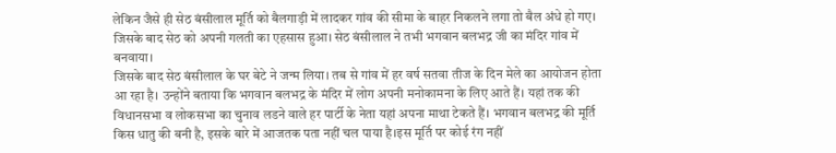लेकिन जैसे ही सेठ बंसीलाल मूर्ति को बैलगाड़ी में लादकर गांव की सीमा के बाहर निकलने लगा तो बैल अंधे हो गए। जिसके बाद सेठ को अपनी गलती का एहसास हुआ। सेठ बंसीलाल ने तभी भगवान बलभद्र जी का मंदिर गांव में बनवाया।
जिसके बाद सेठ बंसीलाल के घर बेटे ने जन्म लिया। तब से गांव में हर वर्ष सतवा तीज के दिन मेले का आयोजन होता आ रहा है। उन्होंने बताया कि भगवान बलभद्र के मंदिर में लोग अपनी मनोकामना के लिए आते हैं। यहां तक की विधानसभा व लोकसभा का चुनाव लडने वाले हर पार्टी के नेता यहां अपना माथा टेकते हैं। भगवान बलभद्र की मूर्ति किस धातु की बनी है, इसके बारे में आजतक पता नहीं चल पाया है।इस मूर्ति पर कोई रंग नहीं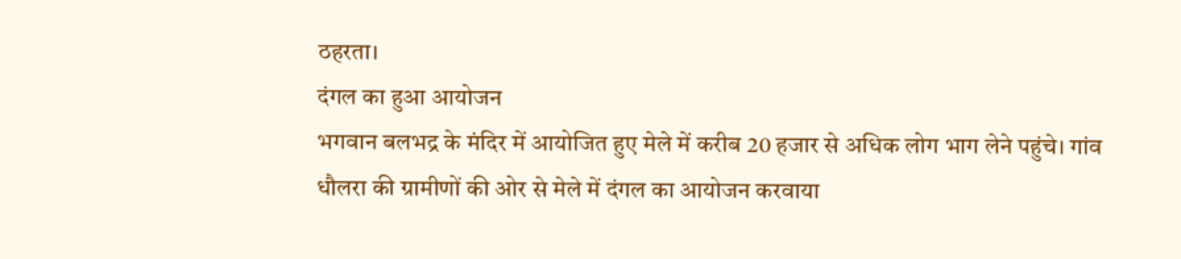ठहरता।
दंगल का हुआ आयोजन
भगवान बलभद्र के मंदिर में आयोजित हुए मेले में करीब 20 हजार से अधिक लोग भाग लेने पहुंचे। गांव धौलरा की ग्रामीणों की ओर से मेले में दंगल का आयोजन करवाया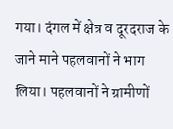गया। दंगल में क्षेत्र व दूरदराज के जाने माने पहलवानों ने भाग लिया। पहलवानों ने ग्रामीणों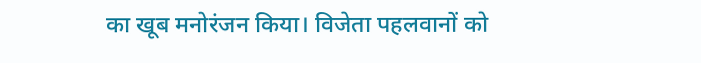का खूब मनोरंजन किया। विजेता पहलवानों को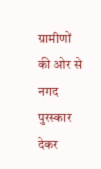ग्रामीणों की ओर से नगद पुरस्कार देकर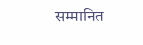सम्मानित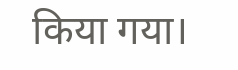किया गया।